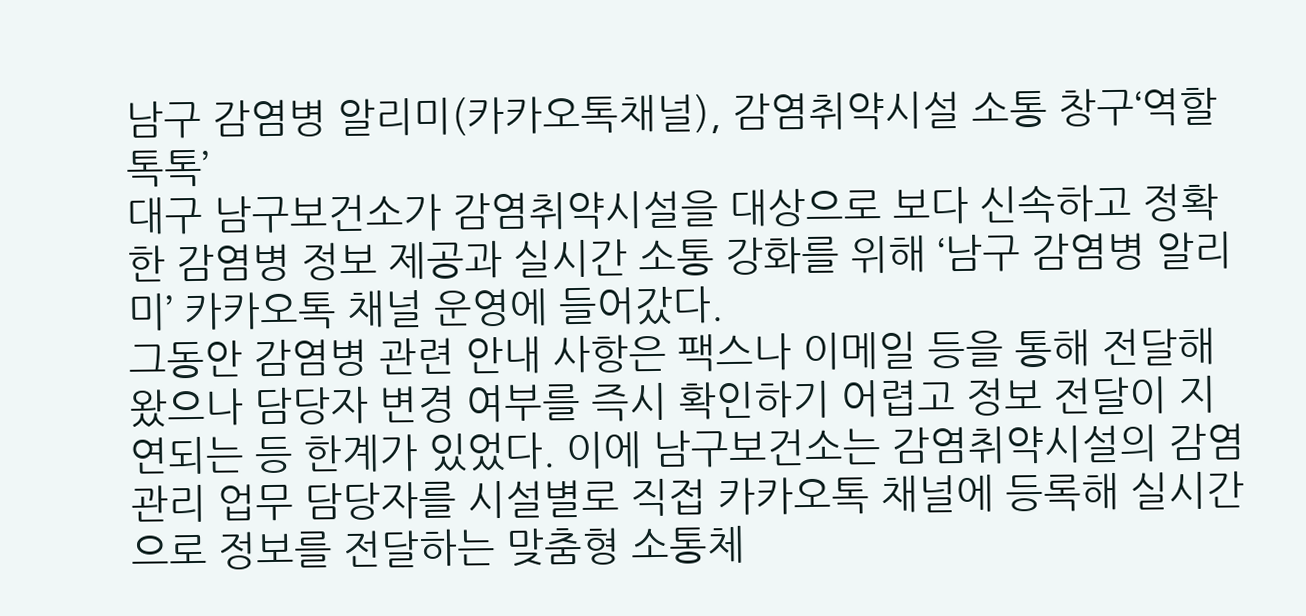남구 감염병 알리미(카카오톡채널), 감염취약시설 소통 창구‘역할 톡톡’
대구 남구보건소가 감염취약시설을 대상으로 보다 신속하고 정확한 감염병 정보 제공과 실시간 소통 강화를 위해 ‘남구 감염병 알리미’ 카카오톡 채널 운영에 들어갔다.
그동안 감염병 관련 안내 사항은 팩스나 이메일 등을 통해 전달해 왔으나 담당자 변경 여부를 즉시 확인하기 어렵고 정보 전달이 지연되는 등 한계가 있었다. 이에 남구보건소는 감염취약시설의 감염관리 업무 담당자를 시설별로 직접 카카오톡 채널에 등록해 실시간으로 정보를 전달하는 맞춤형 소통체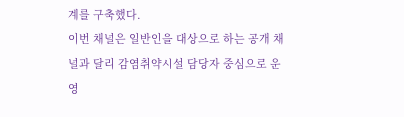계를 구축했다.
이번 채널은 일반인을 대상으로 하는 공개 채널과 달리 감염취약시설 담당자 중심으로 운영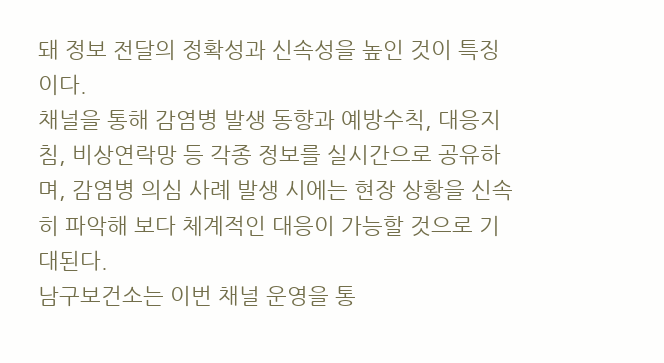돼 정보 전달의 정확성과 신속성을 높인 것이 특징이다.
채널을 통해 감염병 발생 동향과 예방수칙, 대응지침, 비상연락망 등 각종 정보를 실시간으로 공유하며, 감염병 의심 사례 발생 시에는 현장 상황을 신속히 파악해 보다 체계적인 대응이 가능할 것으로 기대된다.
남구보건소는 이번 채널 운영을 통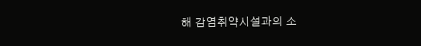해 감염취약시설과의 소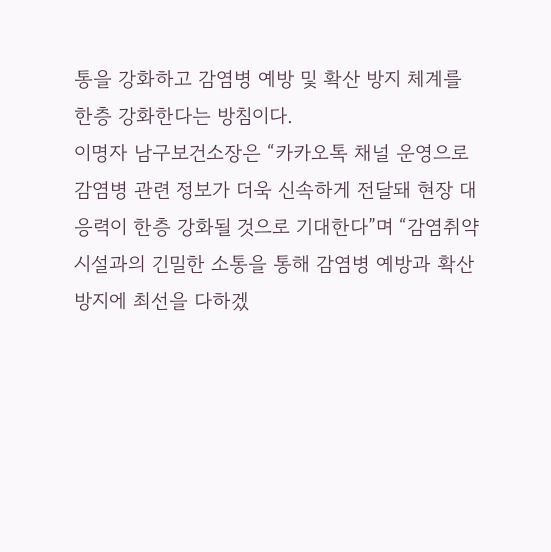통을 강화하고 감염병 예방 및 확산 방지 체계를 한층 강화한다는 방침이다.
이명자 남구보건소장은 “카카오톡 채널 운영으로 감염병 관련 정보가 더욱 신속하게 전달돼 현장 대응력이 한층 강화될 것으로 기대한다”며 “감염취약시설과의 긴밀한 소통을 통해 감염병 예방과 확산 방지에 최선을 다하겠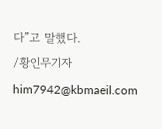다”고 말했다.
/황인무기자 him7942@kbmaeil.com